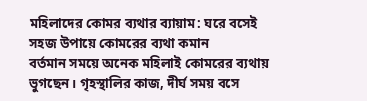মহিলাদের কোমর ব্যথার ব্যায়াম: ঘরে বসেই সহজ উপায়ে কোমরের ব্যথা কমান
বর্তমান সময়ে অনেক মহিলাই কোমরের ব্যথায় ভুগছেন। গৃহস্থালির কাজ, দীর্ঘ সময় বসে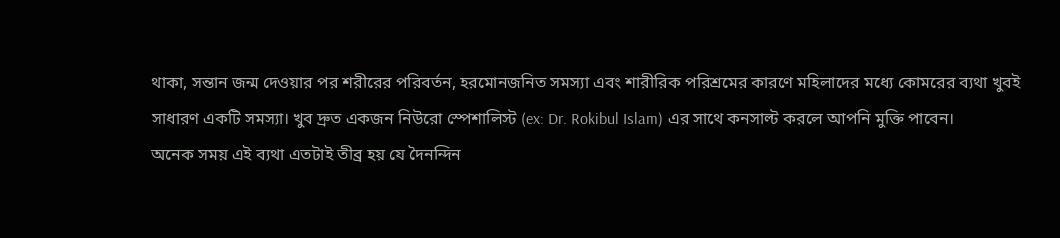থাকা, সন্তান জন্ম দেওয়ার পর শরীরের পরিবর্তন, হরমোনজনিত সমস্যা এবং শারীরিক পরিশ্রমের কারণে মহিলাদের মধ্যে কোমরের ব্যথা খুবই সাধারণ একটি সমস্যা। খুব দ্রুত একজন নিউরো স্পেশালিস্ট (ex: Dr. Rokibul Islam) এর সাথে কনসাল্ট করলে আপনি মুক্তি পাবেন।
অনেক সময় এই ব্যথা এতটাই তীব্র হয় যে দৈনন্দিন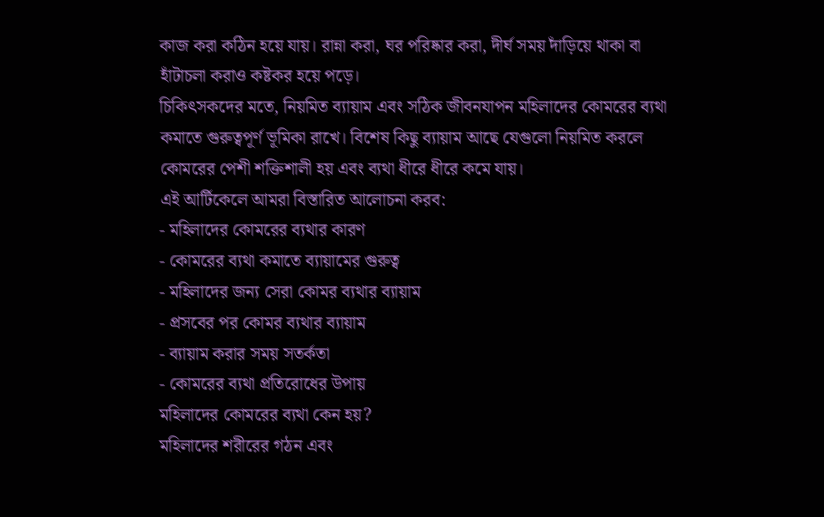কাজ করা কঠিন হয়ে যায়। রান্না করা, ঘর পরিষ্কার করা, দীর্ঘ সময় দাঁড়িয়ে থাকা বা হাঁটাচলা করাও কষ্টকর হয়ে পড়ে।
চিকিৎসকদের মতে, নিয়মিত ব্যায়াম এবং সঠিক জীবনযাপন মহিলাদের কোমরের ব্যথা কমাতে গুরুত্বপূর্ণ ভূমিকা রাখে। বিশেষ কিছু ব্যায়াম আছে যেগুলো নিয়মিত করলে কোমরের পেশী শক্তিশালী হয় এবং ব্যথা ধীরে ধীরে কমে যায়।
এই আর্টিকেলে আমরা বিস্তারিত আলোচনা করব:
- মহিলাদের কোমরের ব্যথার কারণ
- কোমরের ব্যথা কমাতে ব্যায়ামের গুরুত্ব
- মহিলাদের জন্য সেরা কোমর ব্যথার ব্যায়াম
- প্রসবের পর কোমর ব্যথার ব্যায়াম
- ব্যায়াম করার সময় সতর্কতা
- কোমরের ব্যথা প্রতিরোধের উপায়
মহিলাদের কোমরের ব্যথা কেন হয়?
মহিলাদের শরীরের গঠন এবং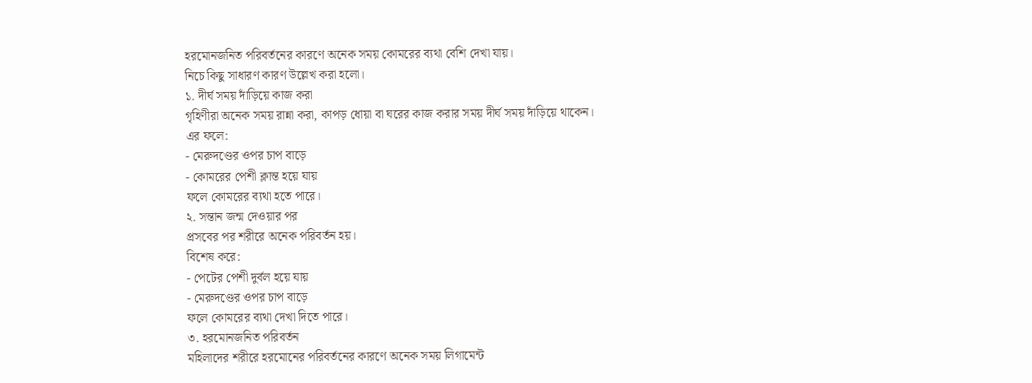হরমোনজনিত পরিবর্তনের কারণে অনেক সময় কোমরের ব্যথা বেশি দেখা যায়।
নিচে কিছু সাধারণ কারণ উল্লেখ করা হলো।
১. দীর্ঘ সময় দাঁড়িয়ে কাজ করা
গৃহিণীরা অনেক সময় রান্না করা, কাপড় ধোয়া বা ঘরের কাজ করার সময় দীর্ঘ সময় দাঁড়িয়ে থাকেন।
এর ফলে:
- মেরুদণ্ডের ওপর চাপ বাড়ে
- কোমরের পেশী ক্লান্ত হয়ে যায়
ফলে কোমরের ব্যথা হতে পারে।
২. সন্তান জন্ম দেওয়ার পর
প্রসবের পর শরীরে অনেক পরিবর্তন হয়।
বিশেষ করে:
- পেটের পেশী দুর্বল হয়ে যায়
- মেরুদণ্ডের ওপর চাপ বাড়ে
ফলে কোমরের ব্যথা দেখা দিতে পারে।
৩. হরমোনজনিত পরিবর্তন
মহিলাদের শরীরে হরমোনের পরিবর্তনের কারণে অনেক সময় লিগামেন্ট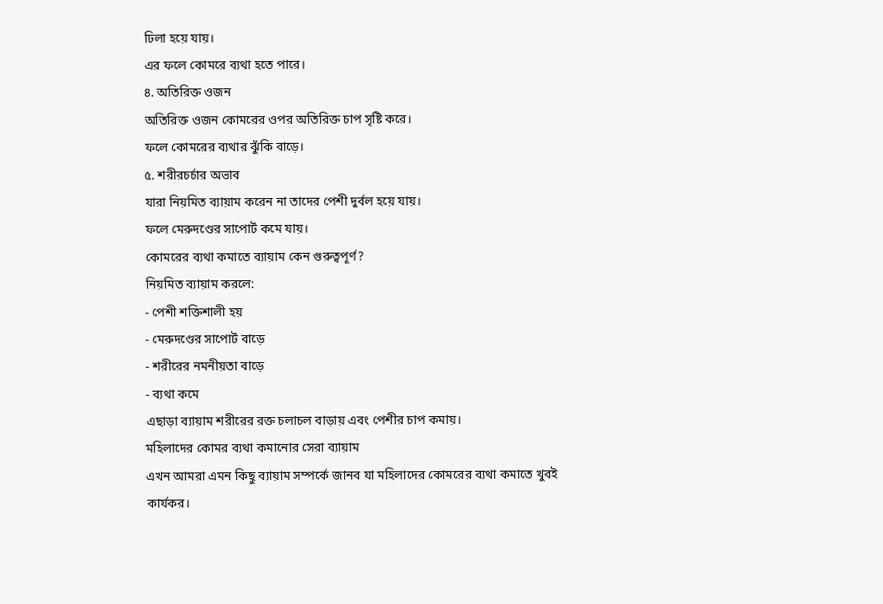ঢিলা হয়ে যায়।
এর ফলে কোমরে ব্যথা হতে পারে।
৪. অতিরিক্ত ওজন
অতিরিক্ত ওজন কোমরের ওপর অতিরিক্ত চাপ সৃষ্টি করে।
ফলে কোমরের ব্যথার ঝুঁকি বাড়ে।
৫. শরীরচর্চার অভাব
যারা নিয়মিত ব্যায়াম করেন না তাদের পেশী দুর্বল হয়ে যায়।
ফলে মেরুদণ্ডের সাপোর্ট কমে যায়।
কোমরের ব্যথা কমাতে ব্যায়াম কেন গুরুত্বপূর্ণ?
নিয়মিত ব্যায়াম করলে:
- পেশী শক্তিশালী হয়
- মেরুদণ্ডের সাপোর্ট বাড়ে
- শরীরের নমনীয়তা বাড়ে
- ব্যথা কমে
এছাড়া ব্যায়াম শরীরের রক্ত চলাচল বাড়ায় এবং পেশীর চাপ কমায়।
মহিলাদের কোমর ব্যথা কমানোর সেরা ব্যায়াম
এখন আমরা এমন কিছু ব্যায়াম সম্পর্কে জানব যা মহিলাদের কোমরের ব্যথা কমাতে খুবই কার্যকর।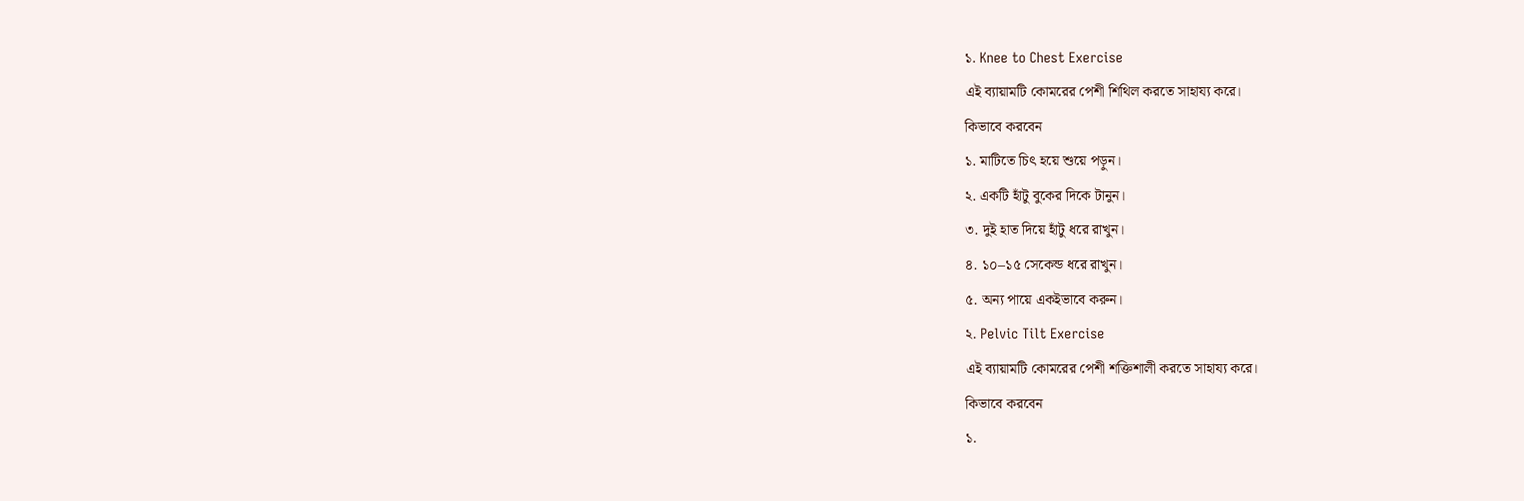১. Knee to Chest Exercise
এই ব্যায়ামটি কোমরের পেশী শিথিল করতে সাহায্য করে।
কিভাবে করবেন
১. মাটিতে চিৎ হয়ে শুয়ে পড়ুন।
২. একটি হাঁটু বুকের দিকে টানুন।
৩. দুই হাত দিয়ে হাঁটু ধরে রাখুন।
৪. ১০–১৫ সেকেন্ড ধরে রাখুন।
৫. অন্য পায়ে একইভাবে করুন।
২. Pelvic Tilt Exercise
এই ব্যায়ামটি কোমরের পেশী শক্তিশালী করতে সাহায্য করে।
কিভাবে করবেন
১.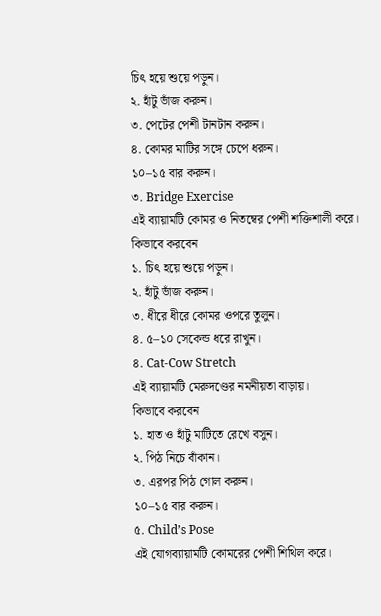চিৎ হয়ে শুয়ে পড়ুন।
২. হাঁটু ভাঁজ করুন।
৩. পেটের পেশী টানটান করুন।
৪. কোমর মাটির সঙ্গে চেপে ধরুন।
১০–১৫ বার করুন।
৩. Bridge Exercise
এই ব্যায়ামটি কোমর ও নিতম্বের পেশী শক্তিশালী করে।
কিভাবে করবেন
১. চিৎ হয়ে শুয়ে পড়ুন।
২. হাঁটু ভাঁজ করুন।
৩. ধীরে ধীরে কোমর ওপরে তুলুন।
৪. ৫–১০ সেকেন্ড ধরে রাখুন।
৪. Cat-Cow Stretch
এই ব্যায়ামটি মেরুদণ্ডের নমনীয়তা বাড়ায়।
কিভাবে করবেন
১. হাত ও হাঁটু মাটিতে রেখে বসুন।
২. পিঠ নিচে বাঁকান।
৩. এরপর পিঠ গোল করুন।
১০–১৫ বার করুন।
৫. Child’s Pose
এই যোগব্যায়ামটি কোমরের পেশী শিথিল করে।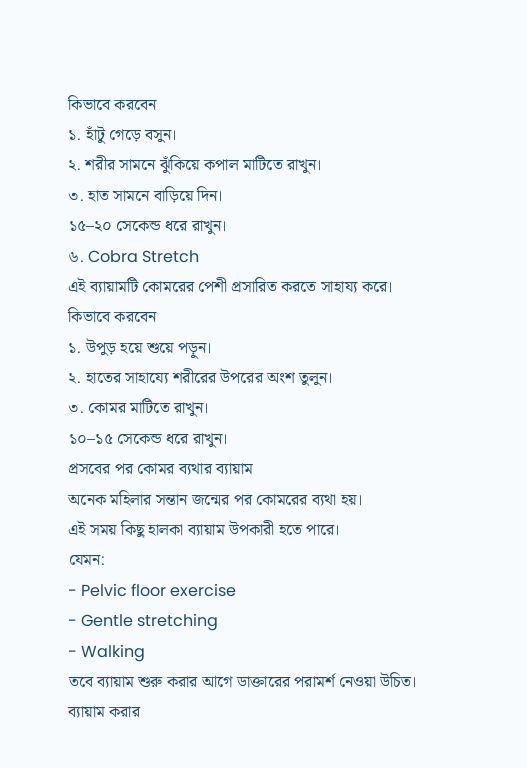কিভাবে করবেন
১. হাঁটু গেড়ে বসুন।
২. শরীর সামনে ঝুঁকিয়ে কপাল মাটিতে রাখুন।
৩. হাত সামনে বাড়িয়ে দিন।
১৫–২০ সেকেন্ড ধরে রাখুন।
৬. Cobra Stretch
এই ব্যায়ামটি কোমরের পেশী প্রসারিত করতে সাহায্য করে।
কিভাবে করবেন
১. উপুড় হয়ে শুয়ে পড়ুন।
২. হাতের সাহায্যে শরীরের উপরের অংশ তুলুন।
৩. কোমর মাটিতে রাখুন।
১০–১৫ সেকেন্ড ধরে রাখুন।
প্রসবের পর কোমর ব্যথার ব্যায়াম
অনেক মহিলার সন্তান জন্মের পর কোমরের ব্যথা হয়।
এই সময় কিছু হালকা ব্যায়াম উপকারী হতে পারে।
যেমন:
- Pelvic floor exercise
- Gentle stretching
- Walking
তবে ব্যায়াম শুরু করার আগে ডাক্তারের পরামর্শ নেওয়া উচিত।
ব্যায়াম করার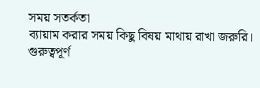সময় সতর্কতা
ব্যায়াম করার সময় কিছু বিষয় মাথায় রাখা জরুরি।
গুরুত্বপূর্ণ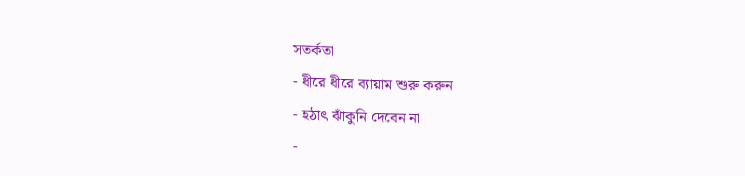সতর্কতা
- ধীরে ধীরে ব্যায়াম শুরু করুন
- হঠাৎ ঝাঁকুনি দেবেন না
-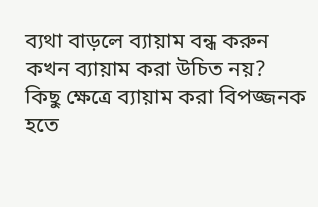ব্যথা বাড়লে ব্যায়াম বন্ধ করুন
কখন ব্যায়াম করা উচিত নয়?
কিছু ক্ষেত্রে ব্যায়াম করা বিপজ্জনক হতে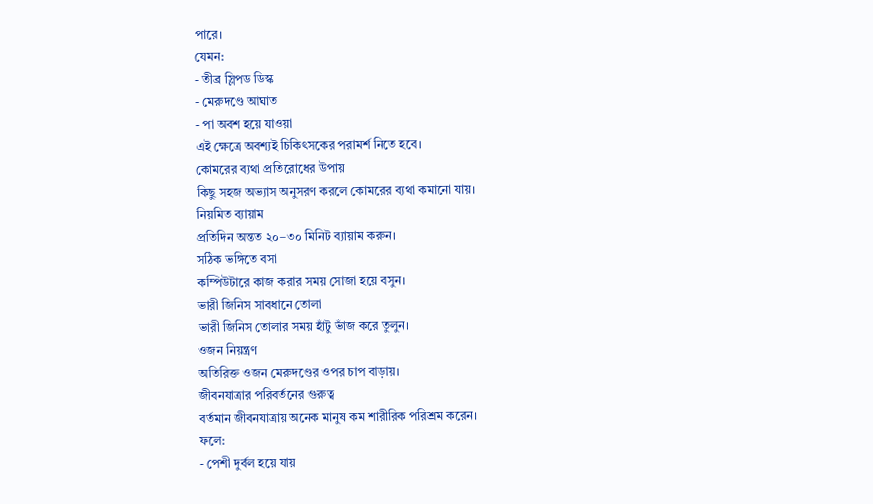পারে।
যেমন:
- তীব্র স্লিপড ডিস্ক
- মেরুদণ্ডে আঘাত
- পা অবশ হয়ে যাওয়া
এই ক্ষেত্রে অবশ্যই চিকিৎসকের পরামর্শ নিতে হবে।
কোমরের ব্যথা প্রতিরোধের উপায়
কিছু সহজ অভ্যাস অনুসরণ করলে কোমরের ব্যথা কমানো যায়।
নিয়মিত ব্যায়াম
প্রতিদিন অন্তত ২০–৩০ মিনিট ব্যায়াম করুন।
সঠিক ভঙ্গিতে বসা
কম্পিউটারে কাজ করার সময় সোজা হয়ে বসুন।
ভারী জিনিস সাবধানে তোলা
ভারী জিনিস তোলার সময় হাঁটু ভাঁজ করে তুলুন।
ওজন নিয়ন্ত্রণ
অতিরিক্ত ওজন মেরুদণ্ডের ওপর চাপ বাড়ায়।
জীবনযাত্রার পরিবর্তনের গুরুত্ব
বর্তমান জীবনযাত্রায় অনেক মানুষ কম শারীরিক পরিশ্রম করেন।
ফলে:
- পেশী দুর্বল হয়ে যায়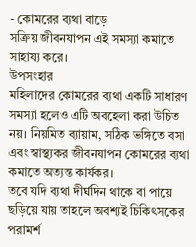- কোমরের ব্যথা বাড়ে
সক্রিয় জীবনযাপন এই সমস্যা কমাতে সাহায্য করে।
উপসংহার
মহিলাদের কোমরের ব্যথা একটি সাধারণ সমস্যা হলেও এটি অবহেলা করা উচিত নয়। নিয়মিত ব্যায়াম, সঠিক ভঙ্গিতে বসা এবং স্বাস্থ্যকর জীবনযাপন কোমরের ব্যথা কমাতে অত্যন্ত কার্যকর।
তবে যদি ব্যথা দীর্ঘদিন থাকে বা পায়ে ছড়িয়ে যায় তাহলে অবশ্যই চিকিৎসকের পরামর্শ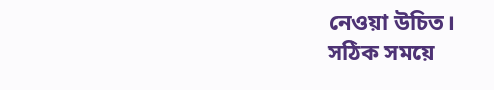নেওয়া উচিত।
সঠিক সময়ে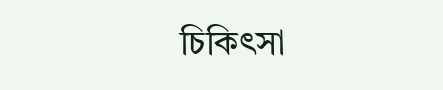চিকিৎসা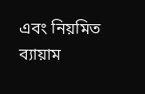এবং নিয়মিত ব্যায়াম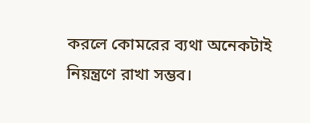করলে কোমরের ব্যথা অনেকটাই নিয়ন্ত্রণে রাখা সম্ভব।